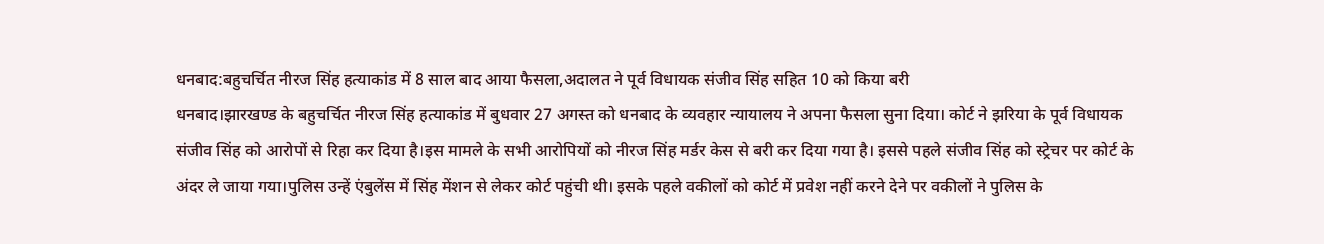धनबाद:बहुचर्चित नीरज सिंह हत्याकांड में 8 साल बाद आया फैसला,अदालत ने पूर्व विधायक संजीव सिंह सहित 10 को किया बरी
धनबाद।झारखण्ड के बहुचर्चित नीरज सिंह हत्याकांड में बुधवार 27 अगस्त को धनबाद के व्यवहार न्यायालय ने अपना फैसला सुना दिया। कोर्ट ने झरिया के पूर्व विधायक संजीव सिंह को आरोपों से रिहा कर दिया है।इस मामले के सभी आरोपियों को नीरज सिंह मर्डर केस से बरी कर दिया गया है। इससे पहले संजीव सिंह को स्ट्रेचर पर कोर्ट के अंदर ले जाया गया।पुलिस उन्हें एंबुलेंस में सिंह मेंशन से लेकर कोर्ट पहुंची थी। इसके पहले वकीलों को कोर्ट में प्रवेश नहीं करने देने पर वकीलों ने पुलिस के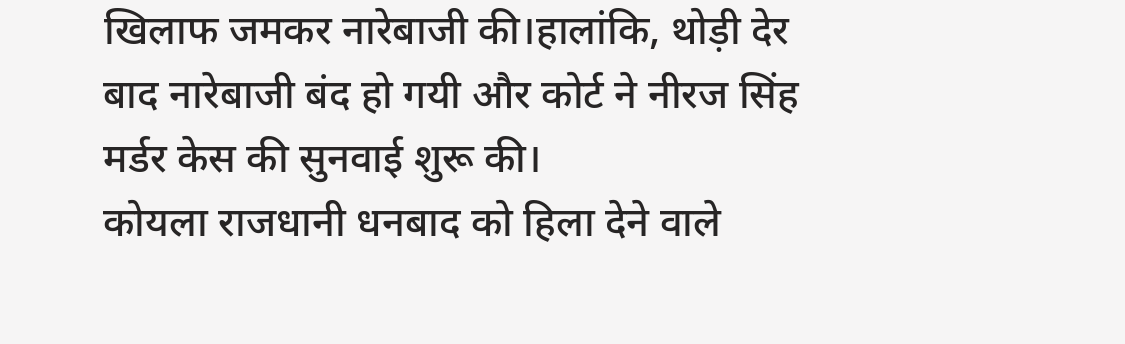खिलाफ जमकर नारेबाजी की।हालांकि, थोड़ी देर बाद नारेबाजी बंद हो गयी और कोर्ट ने नीरज सिंह मर्डर केस की सुनवाई शुरू की।
कोयला राजधानी धनबाद को हिला देने वाले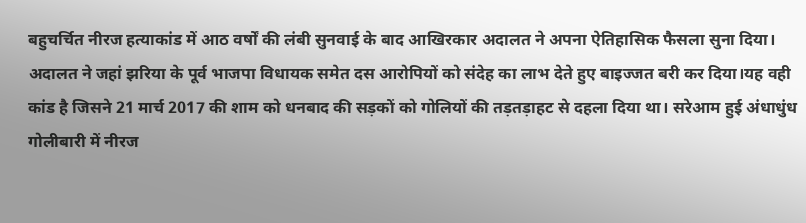बहुचर्चित नीरज हत्याकांड में आठ वर्षों की लंबी सुनवाई के बाद आखिरकार अदालत ने अपना ऐतिहासिक फैसला सुना दिया। अदालत ने जहां झरिया के पूर्व भाजपा विधायक समेत दस आरोपियों को संदेह का लाभ देते हुए बाइज्जत बरी कर दिया।यह वही कांड है जिसने 21 मार्च 2017 की शाम को धनबाद की सड़कों को गोलियों की तड़तड़ाहट से दहला दिया था। सरेआम हुई अंधाधुंध गोलीबारी में नीरज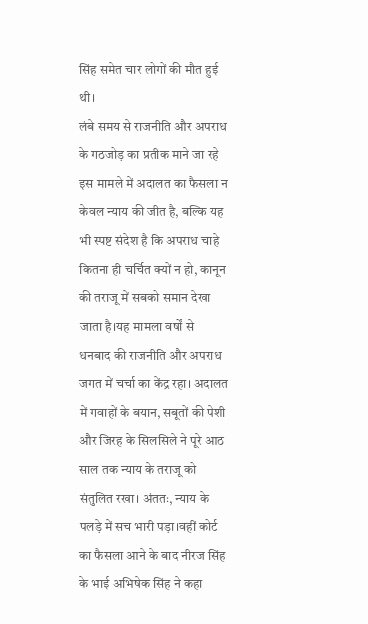सिंह समेत चार लोगों की मौत हुई थी।
लंबे समय से राजनीति और अपराध के गठजोड़ का प्रतीक माने जा रहे इस मामले में अदालत का फैसला न केवल न्याय की जीत है, बल्कि यह भी स्पष्ट संदेश है कि अपराध चाहे कितना ही चर्चित क्यों न हो, कानून की तराजू में सबको समान देखा जाता है।यह मामला वर्षों से धनबाद की राजनीति और अपराध जगत में चर्चा का केंद्र रहा। अदालत में गवाहों के बयान, सबूतों की पेशी और जिरह के सिलसिले ने पूरे आठ साल तक न्याय के तराजू को संतुलित रखा। अंततः, न्याय के पलड़े में सच भारी पड़ा।वहीं कोर्ट का फैसला आने के बाद नीरज सिंह के भाई अभिषेक सिंह ने कहा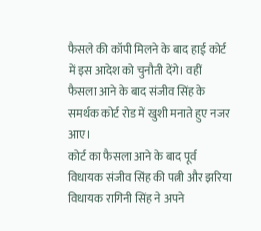फैसले की कॉपी मिलने के बाद हाई कोर्ट में इस आदेश को चुनौती देंगे। वहीं फैसला आने के बाद संजीव सिंह के समर्थक कोर्ट रोड में खुशी मनाते हुए नजर आए।
कोर्ट का फैसला आने के बाद पूर्व विधायक संजीव सिंह की पत्नी और झरिया विधायक रागिनी सिंह ने अपने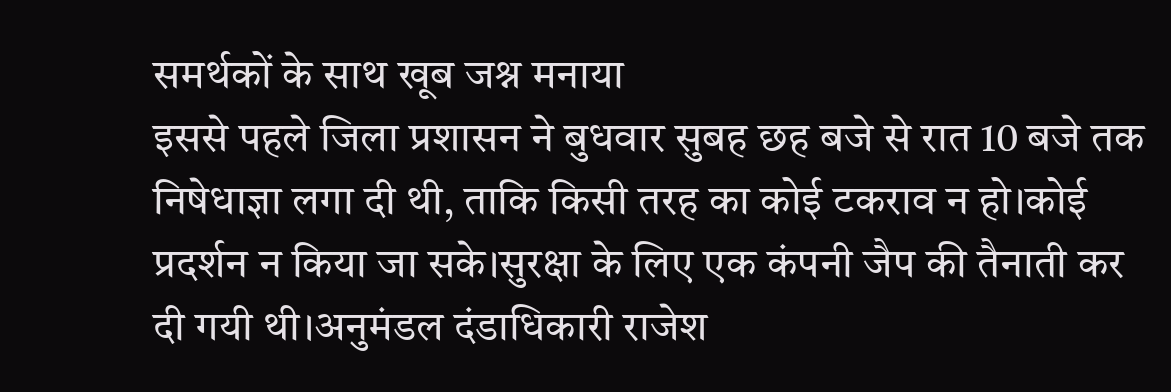समर्थकों के साथ खूब जश्न मनाया
इससे पहले जिला प्रशासन ने बुधवार सुबह छह बजे से रात 10 बजे तक निषेधाज्ञा लगा दी थी, ताकि किसी तरह का कोई टकराव न हो।कोई प्रदर्शन न किया जा सके।सुरक्षा के लिए एक कंपनी जैप की तैनाती कर दी गयी थी।अनुमंडल दंडाधिकारी राजेश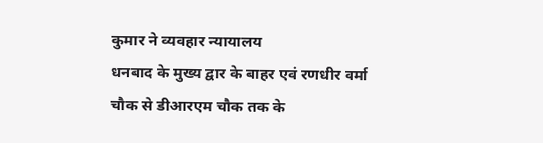कुमार ने व्यवहार न्यायालय
धनबाद के मुख्य द्वार के बाहर एवं रणधीर वर्मा चौक से डीआरएम चौक तक के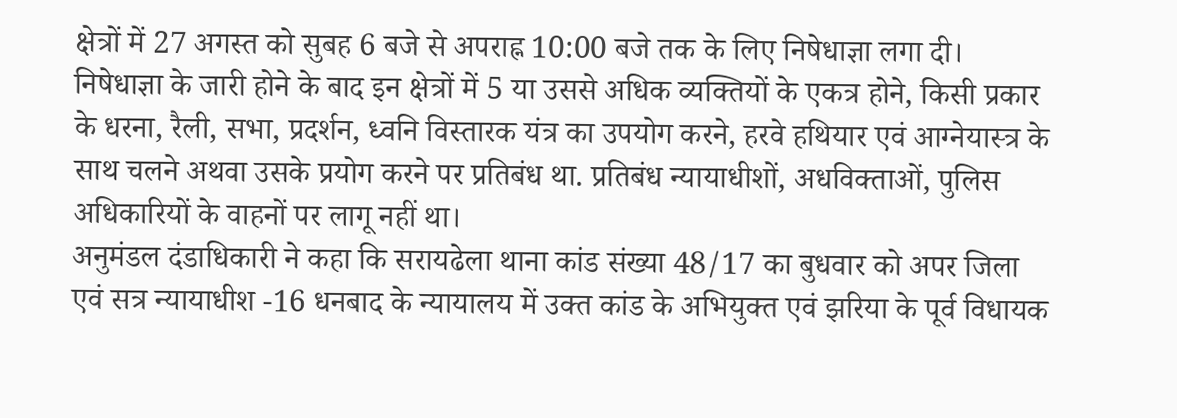क्षेत्रों में 27 अगस्त को सुबह 6 बजे से अपराह्न 10:00 बजे तक के लिए निषेधाज्ञा लगा दी।
निषेधाज्ञा के जारी होने के बाद इन क्षेत्रों में 5 या उससे अधिक व्यक्तियों के एकत्र होने, किसी प्रकार के धरना, रैली, सभा, प्रदर्शन, ध्वनि विस्तारक यंत्र का उपयोग करने, हरवे हथियार एवं आग्नेयास्त्र के साथ चलने अथवा उसके प्रयोग करने पर प्रतिबंध था. प्रतिबंध न्यायाधीशों, अधविक्ताओं, पुलिस अधिकारियों के वाहनों पर लागू नहीं था।
अनुमंडल दंडाधिकारी ने कहा कि सरायढेला थाना कांड संख्या 48/17 का बुधवार को अपर जिला एवं सत्र न्यायाधीश -16 धनबाद के न्यायालय में उक्त कांड के अभियुक्त एवं झरिया के पूर्व विधायक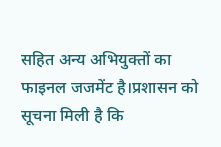सहित अन्य अभियुक्तों का फाइनल जजमेंट है।प्रशासन को सूचना मिली है कि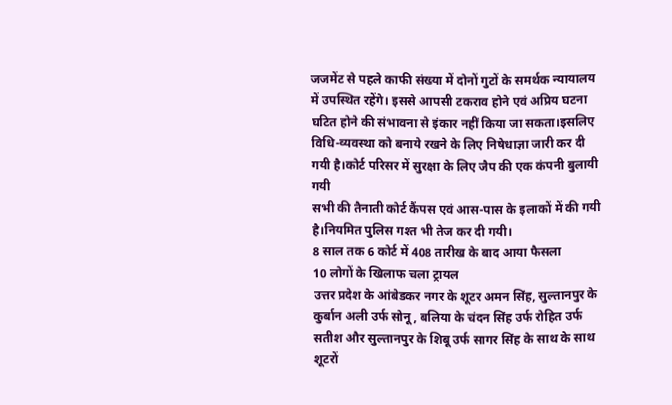जजमेंट से पहले काफी संख्या में दोनों गुटों के समर्थक न्यायालय में उपस्थित रहेंगे। इससे आपसी टकराव होने एवं अप्रिय घटना घटित होने की संभावना से इंकार नहीं किया जा सकता।इसलिए विधि-व्यवस्था को बनाये रखने के लिए निषेधाज्ञा जारी कर दी गयी है।कोर्ट परिसर में सुरक्षा के लिए जैप की एक कंपनी बुलायी गयी
सभी की तैनाती कोर्ट कैंपस एवं आस-पास के इलाकों में की गयी है।नियमित पुलिस गश्त भी तेज कर दी गयी।
8 साल तक 6 कोर्ट में 408 तारीख के बाद आया फैसला
10 लोगों के खिलाफ चला ट्रायल
उत्तर प्रदेश के आंबेडकर नगर के शूटर अमन सिंह, सुल्तानपुर के कुर्बान अली उर्फ सोनू, बलिया के चंदन सिंह उर्फ रोहित उर्फ सतीश और सुल्तानपुर के शिबू उर्फ सागर सिंह के साथ के साथ शूटरों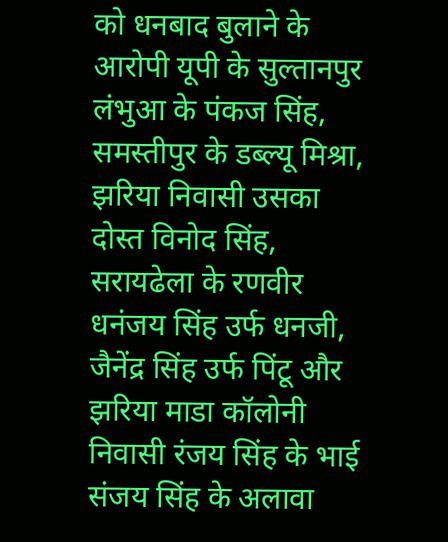को धनबाद बुलाने के आरोपी यूपी के सुल्तानपुर लंभुआ के पंकज सिंह, समस्तीपुर के डब्ल्यू मिश्रा, झरिया निवासी उसका दोस्त विनोद सिंह, सरायढेला के रणवीर धनंजय सिंह उर्फ धनजी, जैनेंद्र सिंह उर्फ पिंटू और झरिया माडा कॉलोनी निवासी रंजय सिंह के भाई संजय सिंह के अलावा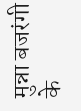मुन्ना बजरंगी के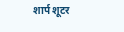शार्प शूटर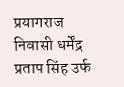प्रयागराज निवासी धर्मेंद्र प्रताप सिंह उर्फ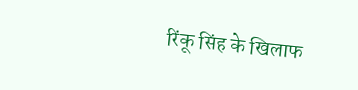रिंकू सिंह के खिलाफ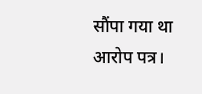सौंपा गया था आरोप पत्र।